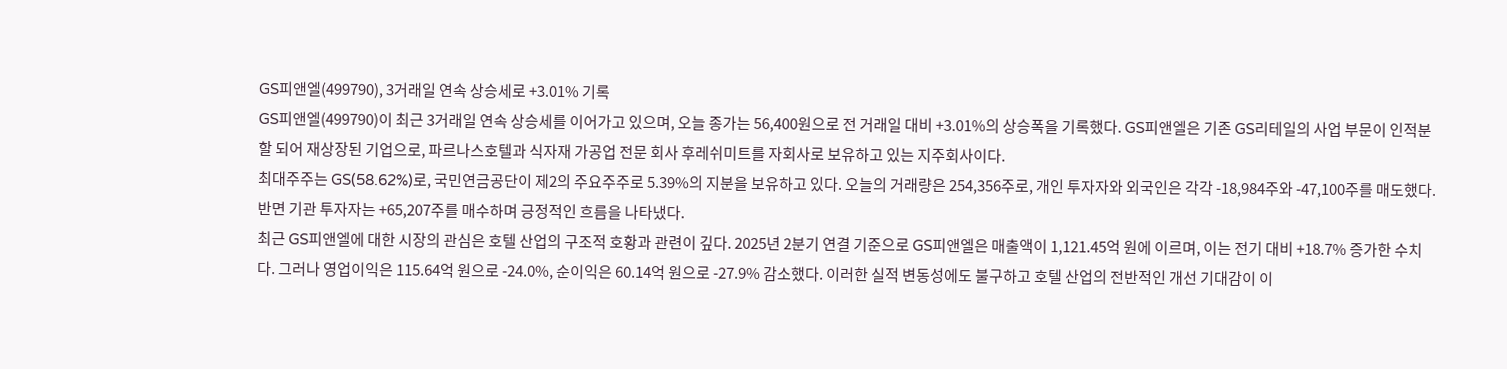GS피앤엘(499790), 3거래일 연속 상승세로 +3.01% 기록
GS피앤엘(499790)이 최근 3거래일 연속 상승세를 이어가고 있으며, 오늘 종가는 56,400원으로 전 거래일 대비 +3.01%의 상승폭을 기록했다. GS피앤엘은 기존 GS리테일의 사업 부문이 인적분할 되어 재상장된 기업으로, 파르나스호텔과 식자재 가공업 전문 회사 후레쉬미트를 자회사로 보유하고 있는 지주회사이다.
최대주주는 GS(58.62%)로, 국민연금공단이 제2의 주요주주로 5.39%의 지분을 보유하고 있다. 오늘의 거래량은 254,356주로, 개인 투자자와 외국인은 각각 -18,984주와 -47,100주를 매도했다. 반면 기관 투자자는 +65,207주를 매수하며 긍정적인 흐름을 나타냈다.
최근 GS피앤엘에 대한 시장의 관심은 호텔 산업의 구조적 호황과 관련이 깊다. 2025년 2분기 연결 기준으로 GS피앤엘은 매출액이 1,121.45억 원에 이르며, 이는 전기 대비 +18.7% 증가한 수치다. 그러나 영업이익은 115.64억 원으로 -24.0%, 순이익은 60.14억 원으로 -27.9% 감소했다. 이러한 실적 변동성에도 불구하고 호텔 산업의 전반적인 개선 기대감이 이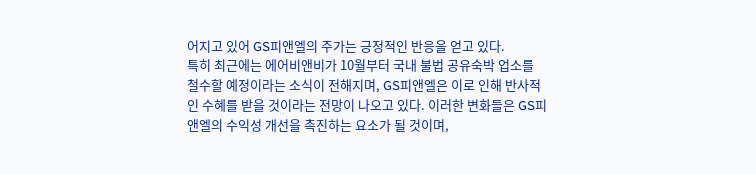어지고 있어 GS피앤엘의 주가는 긍정적인 반응을 얻고 있다.
특히 최근에는 에어비앤비가 10월부터 국내 불법 공유숙박 업소를 철수할 예정이라는 소식이 전해지며, GS피앤엘은 이로 인해 반사적인 수혜를 받을 것이라는 전망이 나오고 있다. 이러한 변화들은 GS피앤엘의 수익성 개선을 촉진하는 요소가 될 것이며,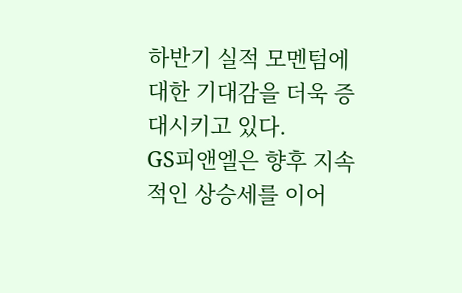하반기 실적 모멘텀에 대한 기대감을 더욱 증대시키고 있다.
GS피앤엘은 향후 지속적인 상승세를 이어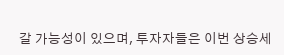갈 가능성이 있으며, 투자자들은 이번 상승세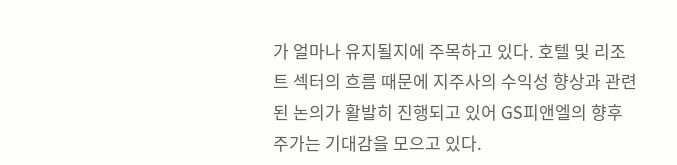가 얼마나 유지될지에 주목하고 있다. 호텔 및 리조트 섹터의 흐름 때문에 지주사의 수익성 향상과 관련된 논의가 활발히 진행되고 있어 GS피앤엘의 향후 주가는 기대감을 모으고 있다.